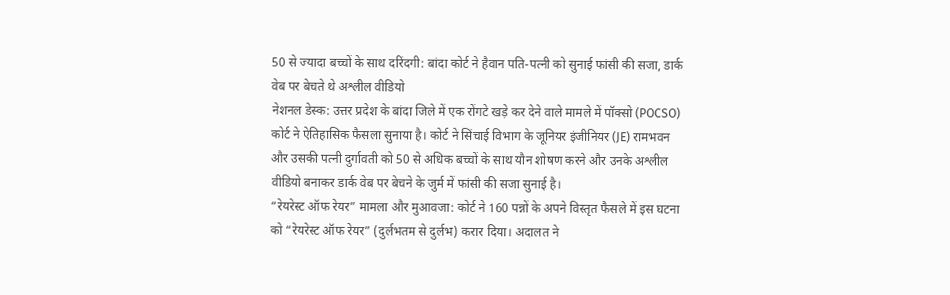50 से ज्यादा बच्चों के साथ दरिंदगी: बांदा कोर्ट ने हैवान पति-पत्नी को सुनाई फांसी की सजा, डार्क वेब पर बेचते थे अश्लील वीडियो
नेशनल डेस्क: उत्तर प्रदेश के बांदा जिले में एक रोंगटे खड़े कर देने वाले मामले में पॉक्सो (POCSO) कोर्ट ने ऐतिहासिक फैसला सुनाया है। कोर्ट ने सिंचाई विभाग के जूनियर इंजीनियर (JE) रामभवन और उसकी पत्नी दुर्गावती को 50 से अधिक बच्चों के साथ यौन शोषण करने और उनके अश्लील वीडियो बनाकर डार्क वेब पर बेचने के जुर्म में फांसी की सजा सुनाई है।
“रेयरेस्ट ऑफ रेयर” मामला और मुआवजा: कोर्ट ने 160 पन्नों के अपने विस्तृत फैसले में इस घटना को “रेयरेस्ट ऑफ रेयर” (दुर्लभतम से दुर्लभ) करार दिया। अदालत ने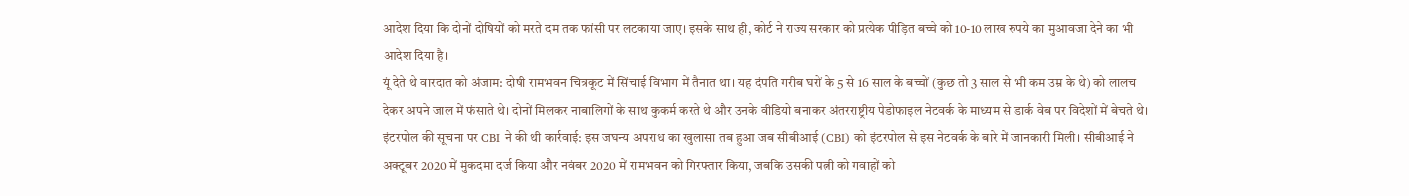आदेश दिया कि दोनों दोषियों को मरते दम तक फांसी पर लटकाया जाए। इसके साथ ही, कोर्ट ने राज्य सरकार को प्रत्येक पीड़ित बच्चे को 10-10 लाख रुपये का मुआवजा देने का भी आदेश दिया है।
यूं देते थे वारदात को अंजाम: दोषी रामभवन चित्रकूट में सिंचाई विभाग में तैनात था। यह दंपति गरीब घरों के 5 से 16 साल के बच्चों (कुछ तो 3 साल से भी कम उम्र के थे) को लालच देकर अपने जाल में फंसाते थे। दोनों मिलकर नाबालिगों के साथ कुकर्म करते थे और उनके वीडियो बनाकर अंतरराष्ट्रीय पेडोफाइल नेटवर्क के माध्यम से डार्क वेब पर विदेशों में बेचते थे।
इंटरपोल की सूचना पर CBI ने की थी कार्रवाई: इस जघन्य अपराध का खुलासा तब हुआ जब सीबीआई (CBI) को इंटरपोल से इस नेटवर्क के बारे में जानकारी मिली। सीबीआई ने अक्टूबर 2020 में मुकदमा दर्ज किया और नवंबर 2020 में रामभवन को गिरफ्तार किया, जबकि उसकी पत्नी को गवाहों को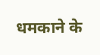धमकाने के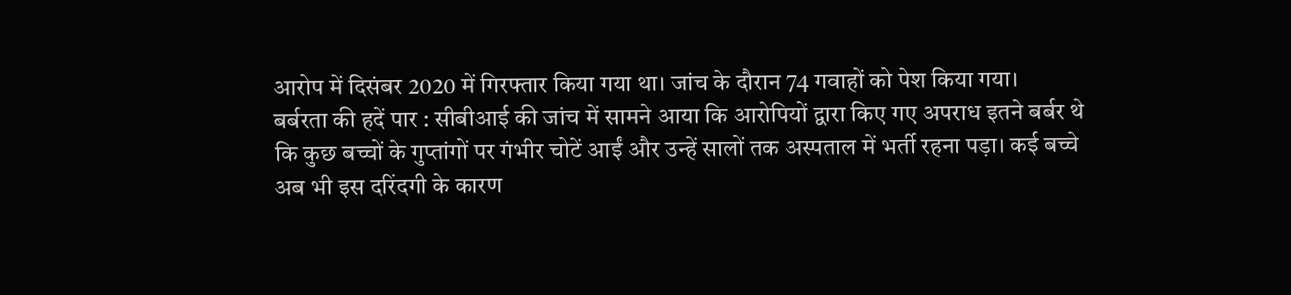आरोप में दिसंबर 2020 में गिरफ्तार किया गया था। जांच के दौरान 74 गवाहों को पेश किया गया।
बर्बरता की हदें पार : सीबीआई की जांच में सामने आया कि आरोपियों द्वारा किए गए अपराध इतने बर्बर थे कि कुछ बच्चों के गुप्तांगों पर गंभीर चोटें आईं और उन्हें सालों तक अस्पताल में भर्ती रहना पड़ा। कई बच्चे अब भी इस दरिंदगी के कारण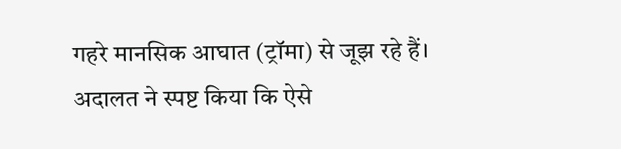गहरे मानसिक आघात (ट्रॉमा) से जूझ रहे हैं। अदालत ने स्पष्ट किया कि ऐसे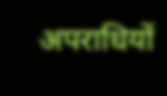अपराधियों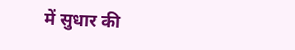में सुधार की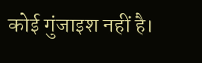कोई गुंजाइश नहीं है।